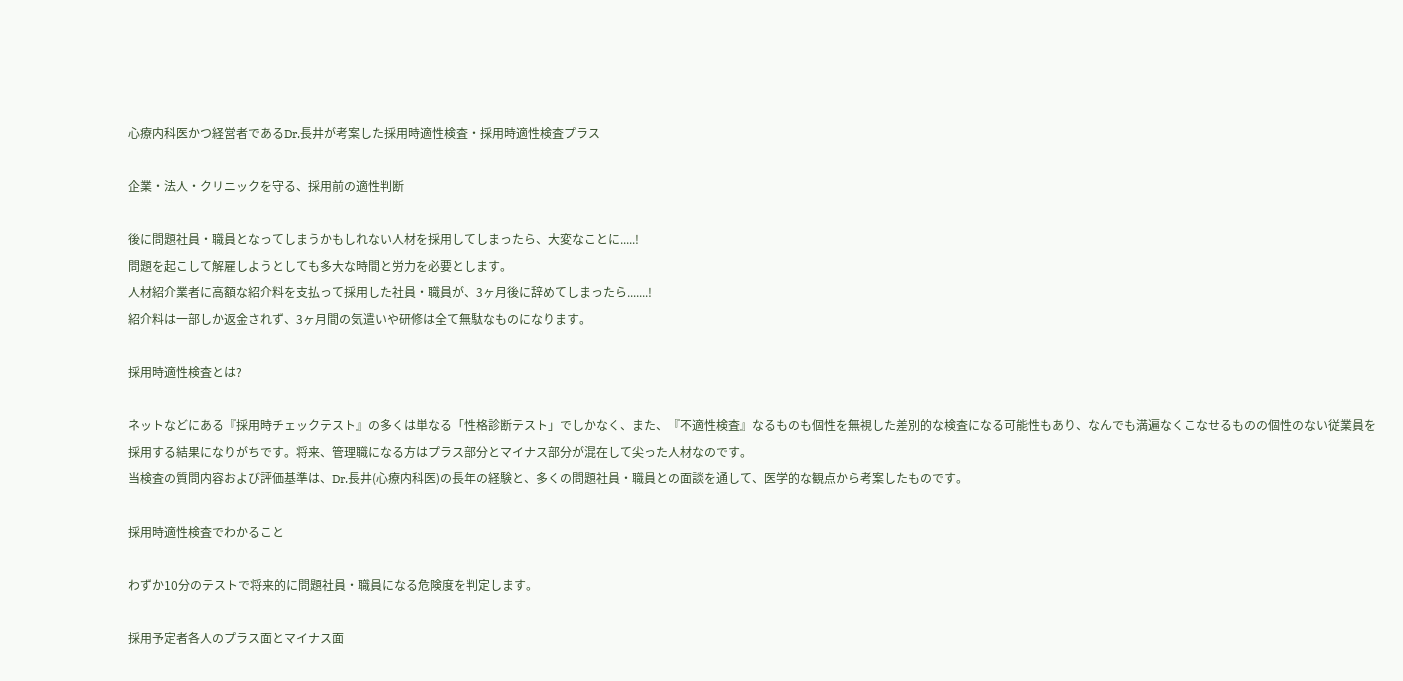心療内科医かつ経営者であるDr.長井が考案した採用時適性検査・採用時適性検査プラス

企業・法人・クリニックを守る、採用前の適性判断

後に問題社員・職員となってしまうかもしれない人材を採用してしまったら、大変なことに.....!
問題を起こして解雇しようとしても多大な時間と労力を必要とします。
人材紹介業者に高額な紹介料を支払って採用した社員・職員が、3ヶ月後に辞めてしまったら.......!
紹介料は一部しか返金されず、3ヶ月間の気遣いや研修は全て無駄なものになります。

採用時適性検査とは?

ネットなどにある『採用時チェックテスト』の多くは単なる「性格診断テスト」でしかなく、また、『不適性検査』なるものも個性を無視した差別的な検査になる可能性もあり、なんでも満遍なくこなせるものの個性のない従業員を採用する結果になりがちです。将来、管理職になる方はプラス部分とマイナス部分が混在して尖った人材なのです。
当検査の質問内容および評価基準は、Dr.長井(心療内科医)の長年の経験と、多くの問題社員・職員との面談を通して、医学的な観点から考案したものです。

採用時適性検査でわかること

わずか10分のテストで将来的に問題社員・職員になる危険度を判定します。

採用予定者各人のプラス面とマイナス面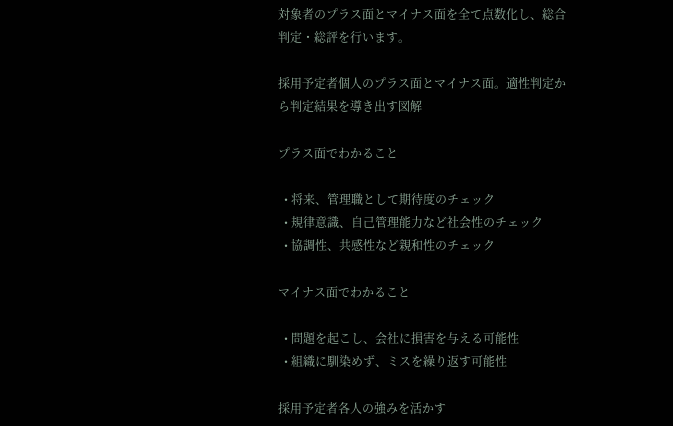対象者のプラス面とマイナス面を全て点数化し、総合判定・総評を行います。

採用予定者個人のプラス面とマイナス面。適性判定から判定結果を導き出す図解

プラス面でわかること

  • 将来、管理職として期待度のチェック
  • 規律意識、自己管理能力など社会性のチェック
  • 協調性、共感性など親和性のチェック

マイナス面でわかること

  • 問題を起こし、会社に損害を与える可能性
  • 組織に馴染めず、ミスを繰り返す可能性

採用予定者各人の強みを活かす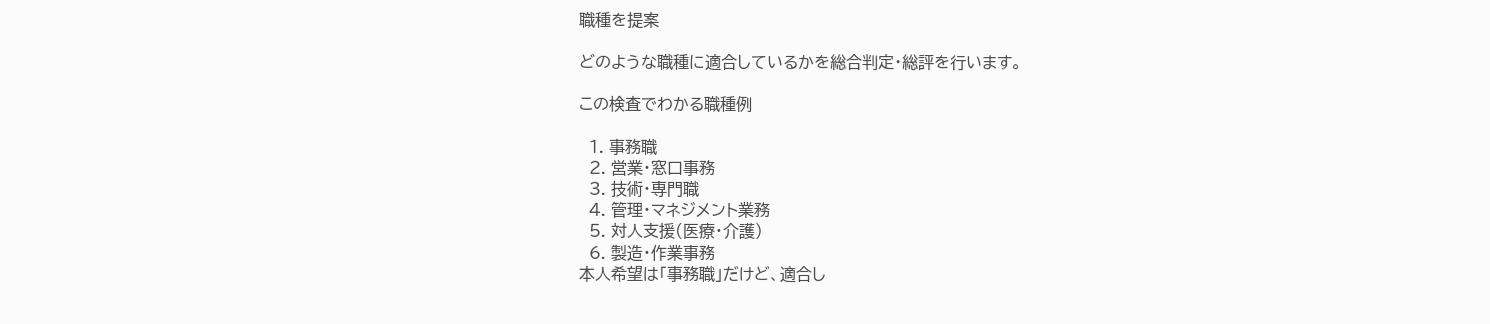職種を提案

どのような職種に適合しているかを総合判定・総評を行います。

この検査でわかる職種例

  1. 事務職
  2. 営業・窓口事務
  3. 技術・専門職
  4. 管理・マネジメント業務
  5. 対人支援(医療・介護)
  6. 製造・作業事務
本人希望は「事務職」だけど、適合し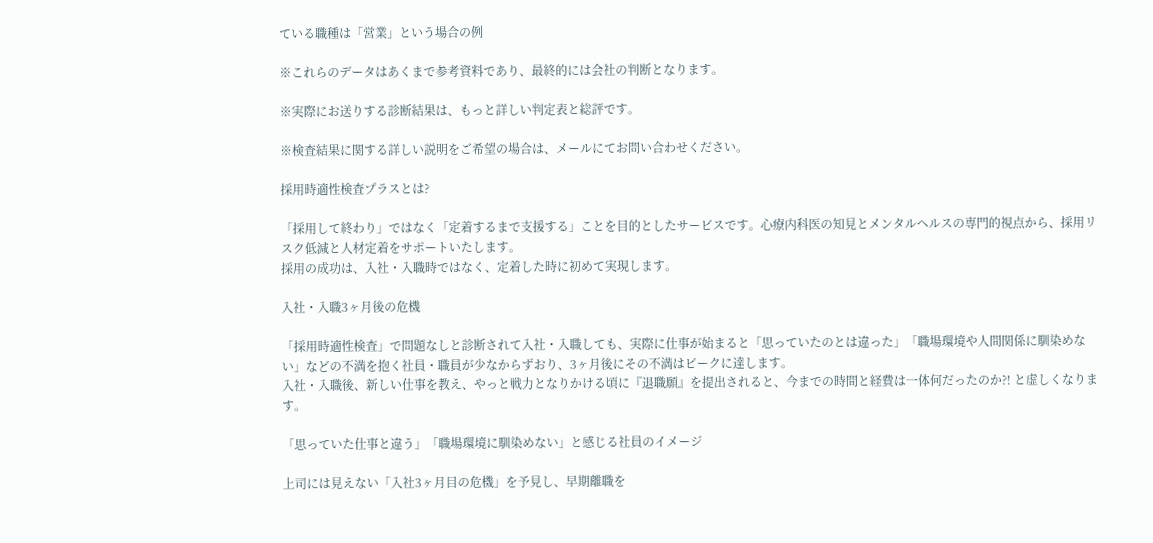ている職種は「営業」という場合の例

※これらのデータはあくまで参考資料であり、最終的には会社の判断となります。

※実際にお送りする診断結果は、もっと詳しい判定表と総評です。

※検査結果に関する詳しい説明をご希望の場合は、メールにてお問い合わせください。

採用時適性検査プラスとは?

「採用して終わり」ではなく「定着するまで支援する」ことを目的としたサービスです。心療内科医の知見とメンタルヘルスの専門的視点から、採用リスク低減と人材定着をサポートいたします。
採用の成功は、入社・入職時ではなく、定着した時に初めて実現します。

入社・入職3ヶ月後の危機

「採用時適性検査」で問題なしと診断されて入社・入職しても、実際に仕事が始まると「思っていたのとは違った」「職場環境や人間関係に馴染めない」などの不満を抱く社員・職員が少なからずおり、3ヶ月後にその不満はピークに達します。
入社・入職後、新しい仕事を教え、やっと戦力となりかける頃に『退職願』を提出されると、今までの時間と経費は一体何だったのか?! と虚しくなります。

「思っていた仕事と違う」「職場環境に馴染めない」と感じる社員のイメージ

上司には見えない「入社3ヶ月目の危機」を予見し、早期離職を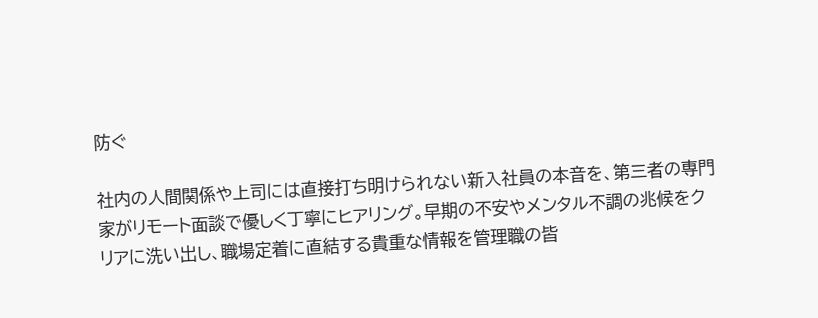防ぐ

社内の人間関係や上司には直接打ち明けられない新入社員の本音を、第三者の専門家がリモート面談で優しく丁寧にヒアリング。早期の不安やメンタル不調の兆候をクリアに洗い出し、職場定着に直結する貴重な情報を管理職の皆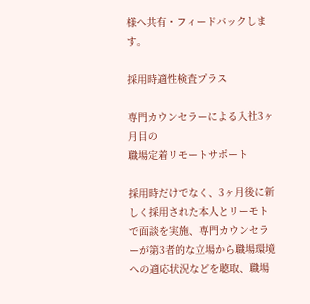様へ共有・フィードバックします。

採用時適性検査プラス

専門カウンセラーによる入社3ヶ月目の
職場定着リモートサポート

採用時だけでなく、3ヶ月後に新しく採用された本人とリーモトで面談を実施、専門カウンセラーが第3者的な立場から職場環境への適応状況などを聴取、職場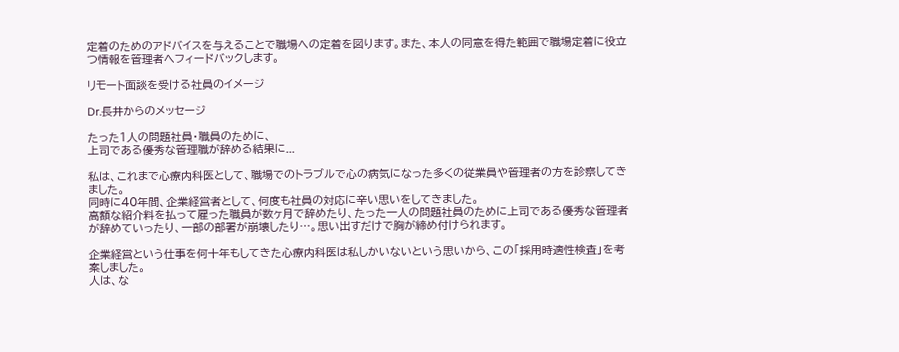定着のためのアドバイスを与えることで職場への定着を図ります。また、本人の同意を得た範囲で職場定着に役立つ情報を管理者へフィードバックします。

リモート面談を受ける社員のイメージ

Dr.長井からのメッセージ

たった1人の問題社員・職員のために、
上司である優秀な管理職が辞める結果に...

私は、これまで心療内科医として、職場でのトラブルで心の病気になった多くの従業員や管理者の方を診察してきました。
同時に40年間、企業経営者として、何度も社員の対応に辛い思いをしてきました。
高額な紹介料を払って雇った職員が数ヶ月で辞めたり、たった一人の問題社員のために上司である優秀な管理者が辞めていったり、一部の部署が崩壊したり…。思い出すだけで胸が締め付けられます。

企業経営という仕事を何十年もしてきた心療内科医は私しかいないという思いから、この「採用時適性検査」を考案しました。
人は、な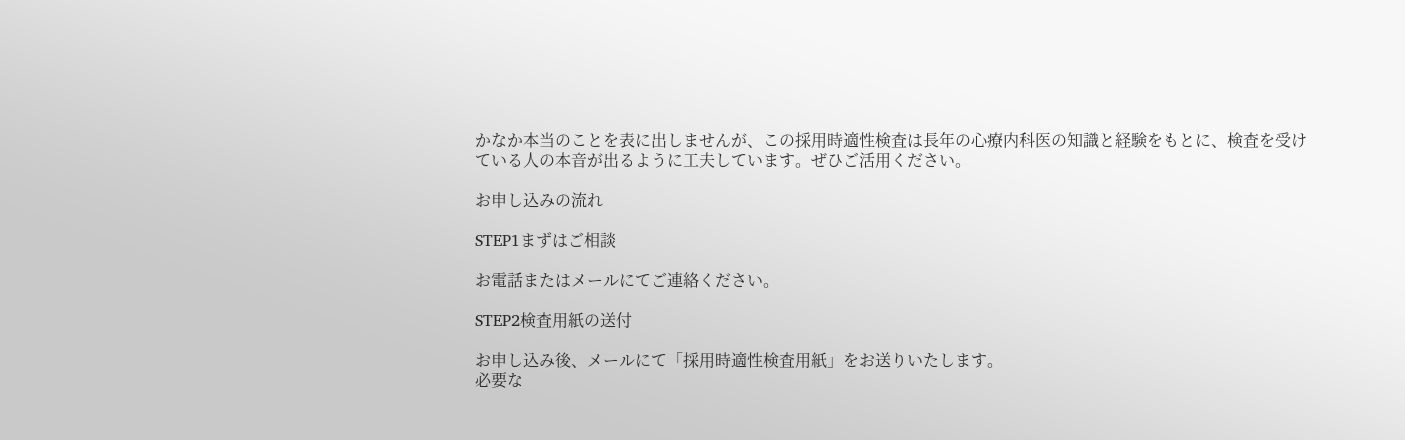かなか本当のことを表に出しませんが、この採用時適性検査は長年の心療内科医の知識と経験をもとに、検査を受けている人の本音が出るように工夫しています。ぜひご活用ください。

お申し込みの流れ

STEP1まずはご相談

お電話またはメールにてご連絡ください。

STEP2検査用紙の送付

お申し込み後、メールにて「採用時適性検査用紙」をお送りいたします。
必要な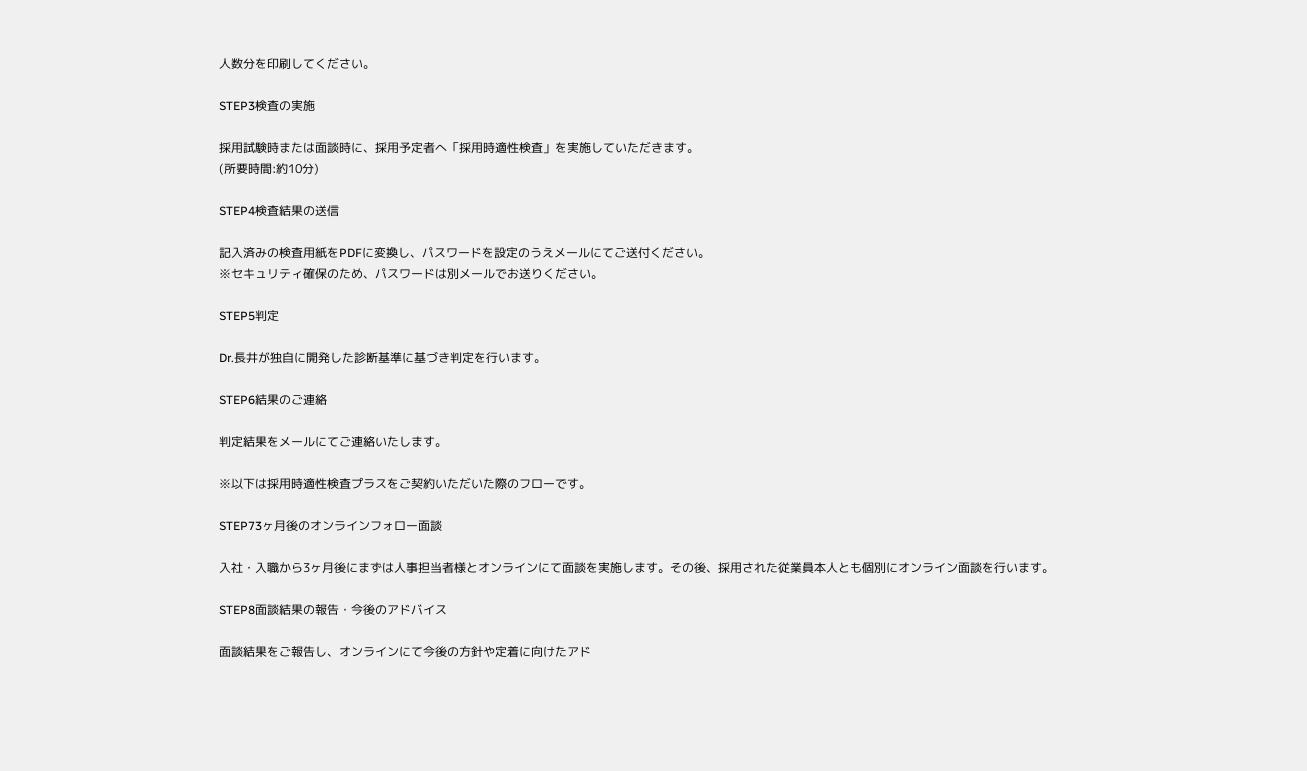人数分を印刷してください。

STEP3検査の実施

採用試験時または面談時に、採用予定者へ「採用時適性検査」を実施していただきます。
(所要時間:約10分)

STEP4検査結果の送信

記入済みの検査用紙をPDFに変換し、パスワードを設定のうえメールにてご送付ください。
※セキュリティ確保のため、パスワードは別メールでお送りください。

STEP5判定

Dr.長井が独自に開発した診断基準に基づき判定を行います。

STEP6結果のご連絡

判定結果をメールにてご連絡いたします。

※以下は採用時適性検査プラスをご契約いただいた際のフローです。

STEP73ヶ月後のオンラインフォロー面談

入社・入職から3ヶ月後にまずは人事担当者様とオンラインにて面談を実施します。その後、採用された従業員本人とも個別にオンライン面談を行います。

STEP8面談結果の報告・今後のアドバイス

面談結果をご報告し、オンラインにて今後の方針や定着に向けたアド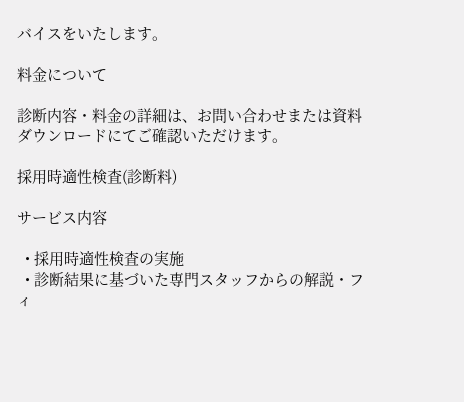バイスをいたします。

料金について

診断内容・料金の詳細は、お問い合わせまたは資料ダウンロードにてご確認いただけます。

採用時適性検査(診断料)

サービス内容

  • 採用時適性検査の実施
  • 診断結果に基づいた専門スタッフからの解説・フィ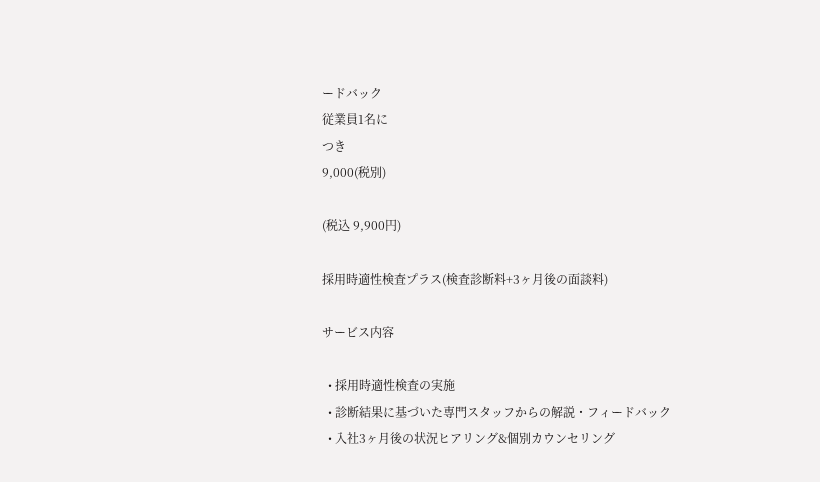ードバック
従業員1名に
つき
9,000(税別)

(税込 9,900円)

採用時適性検査プラス(検査診断料+3ヶ月後の面談料)

サービス内容

  • 採用時適性検査の実施
  • 診断結果に基づいた専門スタッフからの解説・フィードバック
  • 入社3ヶ月後の状況ヒアリング&個別カウンセリング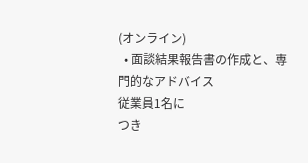(オンライン)
  • 面談結果報告書の作成と、専門的なアドバイス
従業員1名に
つき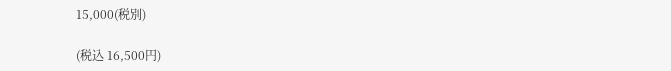15,000(税別)

(税込 16,500円)